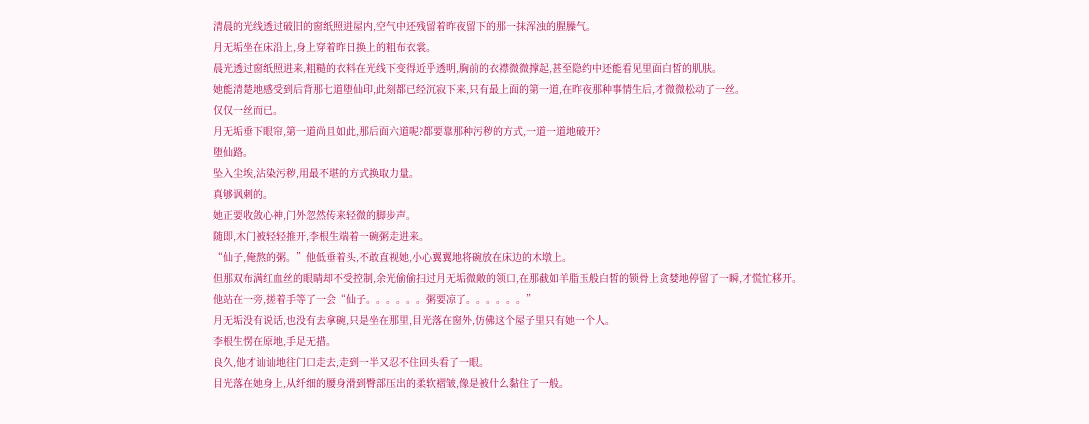清晨的光线透过破旧的窗纸照进屋内,空气中还残留着昨夜留下的那一抹浑浊的腥臊气。
月无垢坐在床沿上,身上穿着昨日换上的粗布衣裳。
晨光透过窗纸照进来,粗糙的衣料在光线下变得近乎透明,胸前的衣襟微微撑起,甚至隐约中还能看见里面白皙的肌肤。
她能清楚地感受到后背那七道堕仙印,此刻都已经沉寂下来,只有最上面的第一道,在昨夜那种事情生后,才微微松动了一丝。
仅仅一丝而已。
月无垢垂下眼帘,第一道尚且如此,那后面六道呢?都要靠那种污秽的方式,一道一道地破开?
堕仙路。
坠入尘埃,沾染污秽,用最不堪的方式换取力量。
真够讽刺的。
她正要收敛心神,门外忽然传来轻微的脚步声。
随即,木门被轻轻推开,李根生端着一碗粥走进来。
“仙子,俺熬的粥。”他低垂着头,不敢直视她,小心翼翼地将碗放在床边的木墩上。
但那双布满红血丝的眼睛却不受控制,余光偷偷扫过月无垢微敞的领口,在那截如羊脂玉般白皙的锁骨上贪婪地停留了一瞬,才慌忙移开。
他站在一旁,搓着手等了一会“仙子。。。。。。粥要凉了。。。。。。”
月无垢没有说话,也没有去拿碗,只是坐在那里,目光落在窗外,仿佛这个屋子里只有她一个人。
李根生愣在原地,手足无措。
良久,他才讪讪地往门口走去,走到一半又忍不住回头看了一眼。
目光落在她身上,从纤细的腰身滑到臀部压出的柔软褶皱,像是被什么黏住了一般。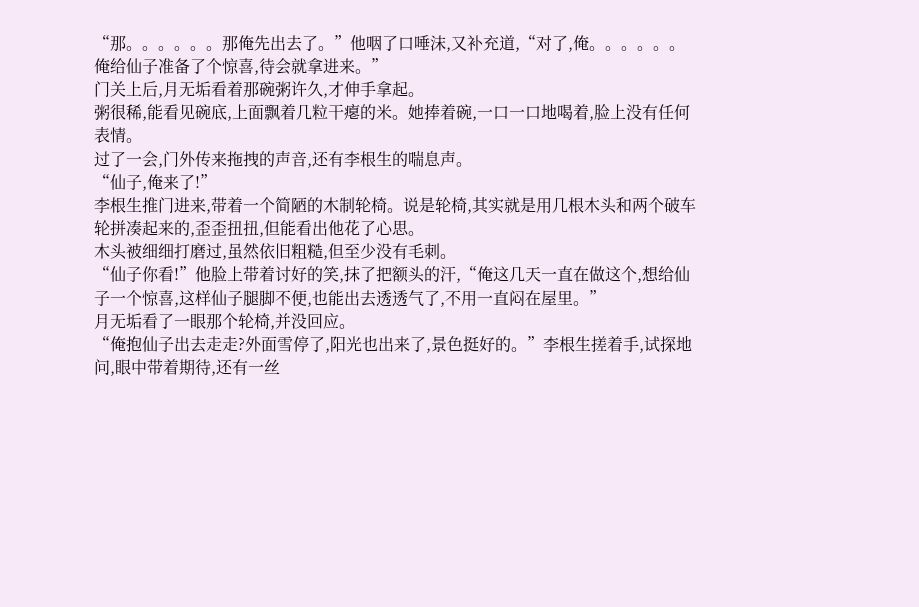“那。。。。。。那俺先出去了。”他咽了口唾沫,又补充道,“对了,俺。。。。。。俺给仙子准备了个惊喜,待会就拿进来。”
门关上后,月无垢看着那碗粥许久,才伸手拿起。
粥很稀,能看见碗底,上面飘着几粒干瘪的米。她捧着碗,一口一口地喝着,脸上没有任何表情。
过了一会,门外传来拖拽的声音,还有李根生的喘息声。
“仙子,俺来了!”
李根生推门进来,带着一个简陋的木制轮椅。说是轮椅,其实就是用几根木头和两个破车轮拼凑起来的,歪歪扭扭,但能看出他花了心思。
木头被细细打磨过,虽然依旧粗糙,但至少没有毛刺。
“仙子你看!”他脸上带着讨好的笑,抹了把额头的汗,“俺这几天一直在做这个,想给仙子一个惊喜,这样仙子腿脚不便,也能出去透透气了,不用一直闷在屋里。”
月无垢看了一眼那个轮椅,并没回应。
“俺抱仙子出去走走?外面雪停了,阳光也出来了,景色挺好的。”李根生搓着手,试探地问,眼中带着期待,还有一丝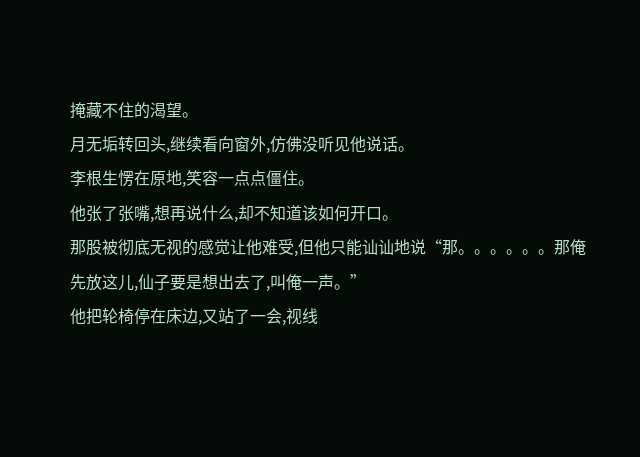掩藏不住的渴望。
月无垢转回头,继续看向窗外,仿佛没听见他说话。
李根生愣在原地,笑容一点点僵住。
他张了张嘴,想再说什么,却不知道该如何开口。
那股被彻底无视的感觉让他难受,但他只能讪讪地说“那。。。。。。那俺先放这儿,仙子要是想出去了,叫俺一声。”
他把轮椅停在床边,又站了一会,视线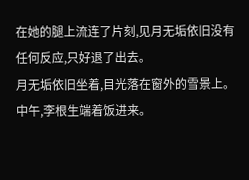在她的腿上流连了片刻,见月无垢依旧没有任何反应,只好退了出去。
月无垢依旧坐着,目光落在窗外的雪景上。
中午,李根生端着饭进来。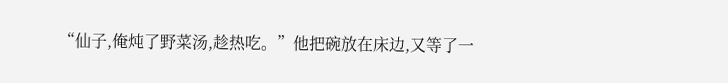“仙子,俺炖了野菜汤,趁热吃。”他把碗放在床边,又等了一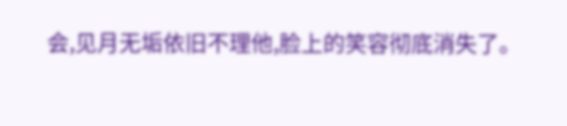会,见月无垢依旧不理他,脸上的笑容彻底消失了。